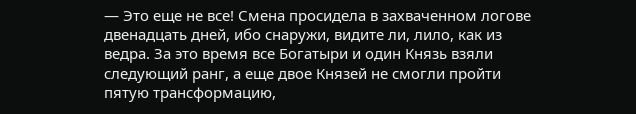— Это еще не все! Смена просидела в захваченном логове двенадцать дней, ибо снаружи, видите ли, лило, как из ведра. За это время все Богатыри и один Князь взяли следующий ранг, а еще двое Князей не смогли пройти пятую трансформацию,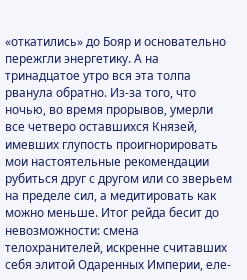«откатились» до Бояр и основательно пережгли энергетику. А на тринадцатое утро вся эта толпа рванула обратно. Из-за того, что ночью, во время прорывов, умерли все четверо оставшихся Князей, имевших глупость проигнорировать мои настоятельные рекомендации рубиться друг с другом или со зверьем на пределе сил, а медитировать как можно меньше. Итог рейда бесит до невозможности: смена телохранителей, искренне считавших себя элитой Одаренных Империи, еле-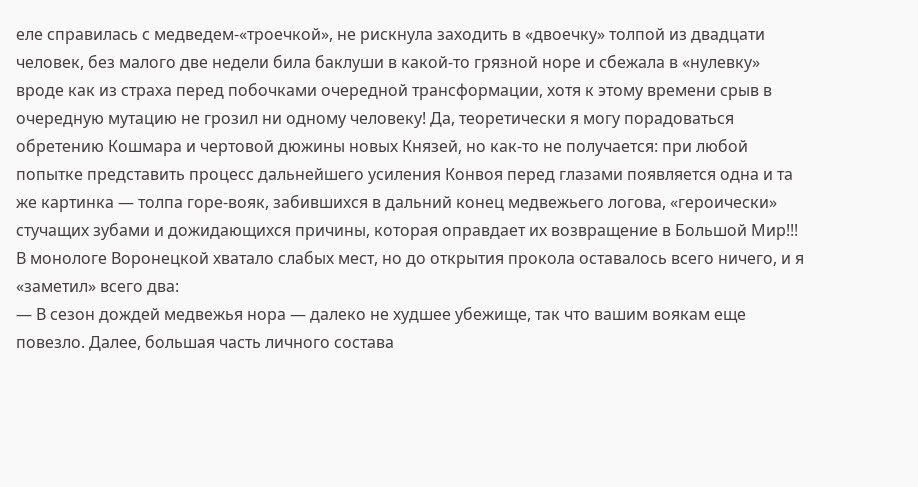еле справилась с медведем-«троечкой», не рискнула заходить в «двоечку» толпой из двадцати человек, без малого две недели била баклуши в какой-то грязной норе и сбежала в «нулевку» вроде как из страха перед побочками очередной трансформации, хотя к этому времени срыв в очередную мутацию не грозил ни одному человеку! Да, теоретически я могу порадоваться обретению Кошмара и чертовой дюжины новых Князей, но как-то не получается: при любой попытке представить процесс дальнейшего усиления Конвоя перед глазами появляется одна и та же картинка — толпа горе-вояк, забившихся в дальний конец медвежьего логова, «героически» стучащих зубами и дожидающихся причины, которая оправдает их возвращение в Большой Мир!!!
В монологе Воронецкой хватало слабых мест, но до открытия прокола оставалось всего ничего, и я «заметил» всего два:
— В сезон дождей медвежья нора — далеко не худшее убежище, так что вашим воякам еще повезло. Далее, большая часть личного состава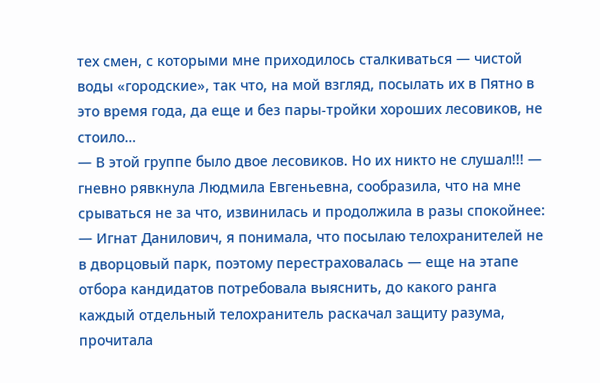тех смен, с которыми мне приходилось сталкиваться — чистой воды «городские», так что, на мой взгляд, посылать их в Пятно в это время года, да еще и без пары-тройки хороших лесовиков, не стоило…
— В этой группе было двое лесовиков. Но их никто не слушал!!! — гневно рявкнула Людмила Евгеньевна, сообразила, что на мне срываться не за что, извинилась и продолжила в разы спокойнее: — Игнат Данилович, я понимала, что посылаю телохранителей не в дворцовый парк, поэтому перестраховалась — еще на этапе отбора кандидатов потребовала выяснить, до какого ранга каждый отдельный телохранитель раскачал защиту разума, прочитала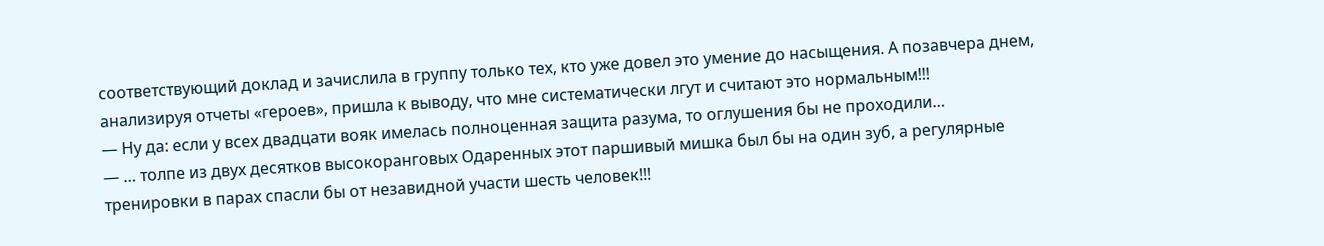соответствующий доклад и зачислила в группу только тех, кто уже довел это умение до насыщения. А позавчера днем, анализируя отчеты «героев», пришла к выводу, что мне систематически лгут и считают это нормальным!!!
— Ну да: если у всех двадцати вояк имелась полноценная защита разума, то оглушения бы не проходили…
— … толпе из двух десятков высокоранговых Одаренных этот паршивый мишка был бы на один зуб, а регулярные тренировки в парах спасли бы от незавидной участи шесть человек!!!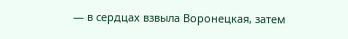— в сердцах взвыла Воронецкая, затем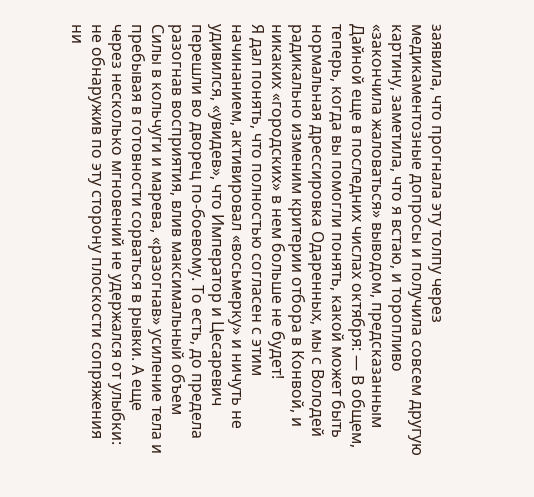заявила, что прогнала эту толпу через медикаментозные допросы и получила совсем другую картину, заметила, что я встаю, и торопливо «закончила жаловаться» выводом, предсказанным Дайной еще в последних числах октября: — В общем, теперь, когда вы помогли понять, какой может быть нормальная дрессировка Одаренных, мы с Володей радикально изменим критерии отбора в Конвой, и никаких «городских» в нем больше не будет!
Я дал понять, что полностью согласен с этим начинанием, активировал «восьмерку» и ничуть не удивился, «увидев», что Император и Цесаревич перешли во дворец по-боевому. То есть, до предела разогнав восприятия, влив максимальный объем Силы в кольчуги и марева, «разогнав» усиление тела и пребывая в готовности сорваться в рывки. А еще через несколько мгновений не удержался от улыбки: не обнаружив по эту сторону плоскости сопряжения ни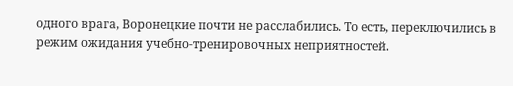одного врага, Воронецкие почти не расслабились. То есть, переключились в режим ожидания учебно-тренировочных неприятностей.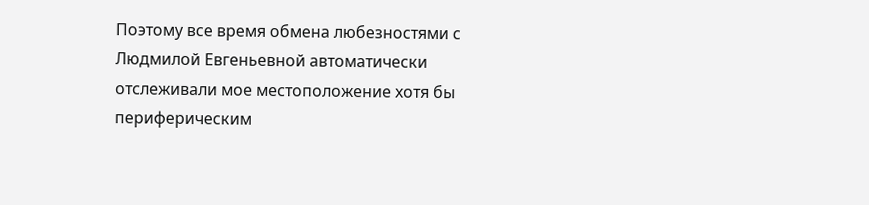Поэтому все время обмена любезностями с Людмилой Евгеньевной автоматически отслеживали мое местоположение хотя бы периферическим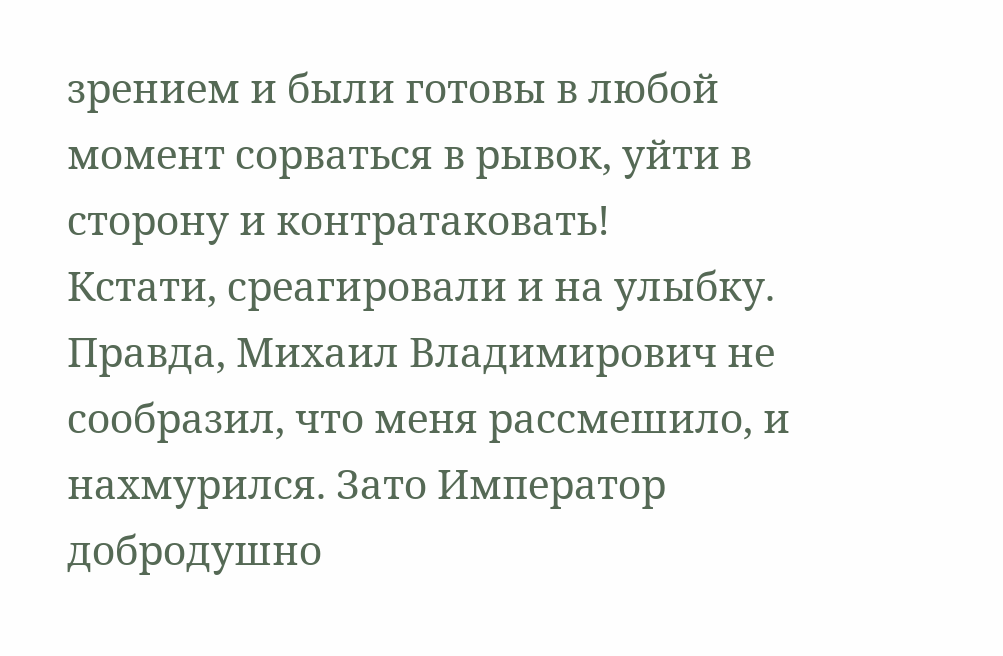зрением и были готовы в любой момент сорваться в рывок, уйти в сторону и контратаковать!
Кстати, среагировали и на улыбку. Правда, Михаил Владимирович не сообразил, что меня рассмешило, и нахмурился. Зато Император добродушно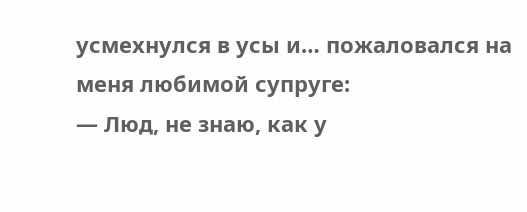усмехнулся в усы и… пожаловался на меня любимой супруге:
— Люд, не знаю, как у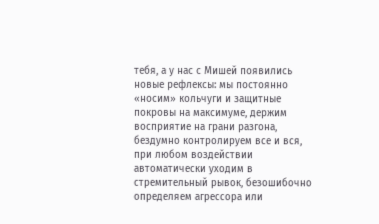тебя, а у нас с Мишей появились новые рефлексы: мы постоянно «носим» кольчуги и защитные покровы на максимуме, держим восприятие на грани разгона, бездумно контролируем все и вся, при любом воздействии автоматически уходим в стремительный рывок, безошибочно определяем агрессора или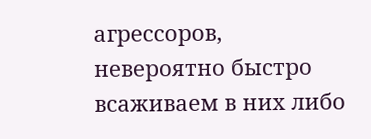агрессоров, невероятно быстро всаживаем в них либо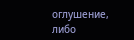оглушение, либо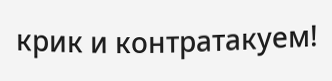крик и контратакуем!